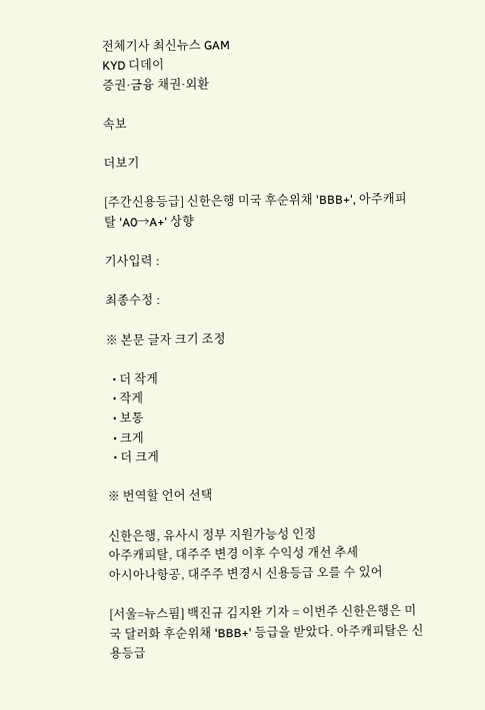전체기사 최신뉴스 GAM
KYD 디데이
증권·금융 채권·외환

속보

더보기

[주간신용등급] 신한은행 미국 후순위채 'BBB+', 아주캐피탈 'A0→A+' 상향

기사입력 :

최종수정 :

※ 본문 글자 크기 조정

  • 더 작게
  • 작게
  • 보통
  • 크게
  • 더 크게

※ 번역할 언어 선택

신한은행, 유사시 정부 지원가능성 인정
아주캐피탈, 대주주 변경 이후 수익성 개선 추세
아시아나항공, 대주주 변경시 신용등급 오를 수 있어

[서울=뉴스핌] 백진규 김지완 기자 = 이번주 신한은행은 미국 달러화 후순위채 'BBB+' 등급을 받았다. 아주캐피탈은 신용등급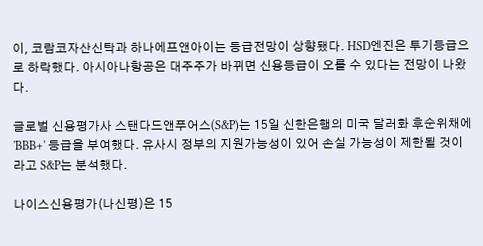이, 코람코자산신탁과 하나에프앤아이는 등급전망이 상향됐다. HSD엔진은 투기등급으로 하락했다. 아시아나항공은 대주주가 바뀌면 신용등급이 오를 수 있다는 전망이 나왔다.

글로벌 신용평가사 스탠다드앤푸어스(S&P)는 15일 신한은행의 미국 달러화 후순위채에 'BBB+' 등급을 부여했다. 유사시 정부의 지원가능성이 있어 손실 가능성이 제한될 것이라고 S&P는 분석했다.

나이스신용평가(나신평)은 15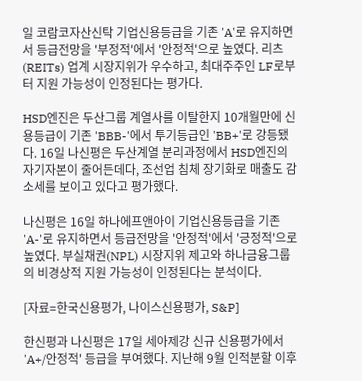일 코람코자산신탁 기업신용등급을 기존 'A'로 유지하면서 등급전망을 '부정적'에서 '안정적'으로 높였다. 리츠(REITs) 업계 시장지위가 우수하고, 최대주주인 LF로부터 지원 가능성이 인정된다는 평가다.

HSD엔진은 두산그룹 계열사를 이탈한지 10개월만에 신용등급이 기존 'BBB-'에서 투기등급인 'BB+'로 강등됐다. 16일 나신평은 두산계열 분리과정에서 HSD엔진의 자기자본이 줄어든데다, 조선업 침체 장기화로 매출도 감소세를 보이고 있다고 평가했다.

나신평은 16일 하나에프앤아이 기업신용등급을 기존 'A-'로 유지하면서 등급전망을 '안정적'에서 '긍정적'으로 높였다. 부실채권(NPL) 시장지위 제고와 하나금융그룹의 비경상적 지원 가능성이 인정된다는 분석이다.

[자료=한국신용평가, 나이스신용평가, S&P]

한신평과 나신평은 17일 세아제강 신규 신용평가에서 'A+/안정적' 등급을 부여했다. 지난해 9월 인적분할 이후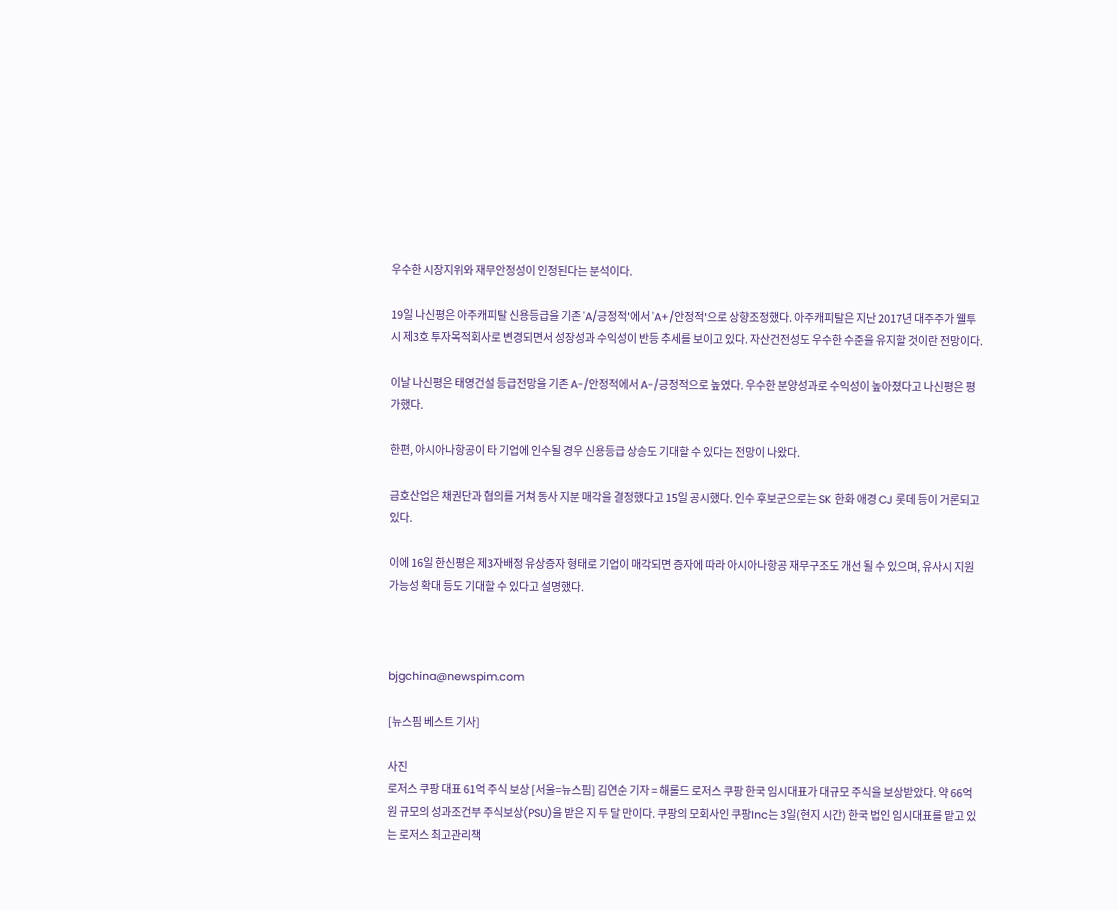우수한 시장지위와 재무안정성이 인정된다는 분석이다.

19일 나신평은 아주캐피탈 신용등급을 기존 'A/긍정적'에서 'A+/안정적'으로 상향조정했다. 아주캐피탈은 지난 2017년 대주주가 웰투시 제3호 투자목적회사로 변경되면서 성장성과 수익성이 반등 추세를 보이고 있다. 자산건전성도 우수한 수준을 유지할 것이란 전망이다.

이날 나신평은 태영건설 등급전망을 기존 A-/안정적에서 A-/긍정적으로 높였다. 우수한 분양성과로 수익성이 높아졌다고 나신평은 평가했다.

한편, 아시아나항공이 타 기업에 인수될 경우 신용등급 상승도 기대할 수 있다는 전망이 나왔다.

금호산업은 채권단과 협의를 거쳐 동사 지분 매각을 결정했다고 15일 공시했다. 인수 후보군으로는 SK 한화 애경 CJ 롯데 등이 거론되고 있다.

이에 16일 한신평은 제3자배정 유상증자 형태로 기업이 매각되면 증자에 따라 아시아나항공 재무구조도 개선 될 수 있으며, 유사시 지원 가능성 확대 등도 기대할 수 있다고 설명했다.



bjgchina@newspim.com

[뉴스핌 베스트 기사]

사진
로저스 쿠팡 대표 61억 주식 보상 [서울=뉴스핌] 김연순 기자 = 해롤드 로저스 쿠팡 한국 임시대표가 대규모 주식을 보상받았다. 약 66억 원 규모의 성과조건부 주식보상(PSU)을 받은 지 두 달 만이다. 쿠팡의 모회사인 쿠팡Inc는 3일(현지 시간) 한국 법인 임시대표를 맡고 있는 로저스 최고관리책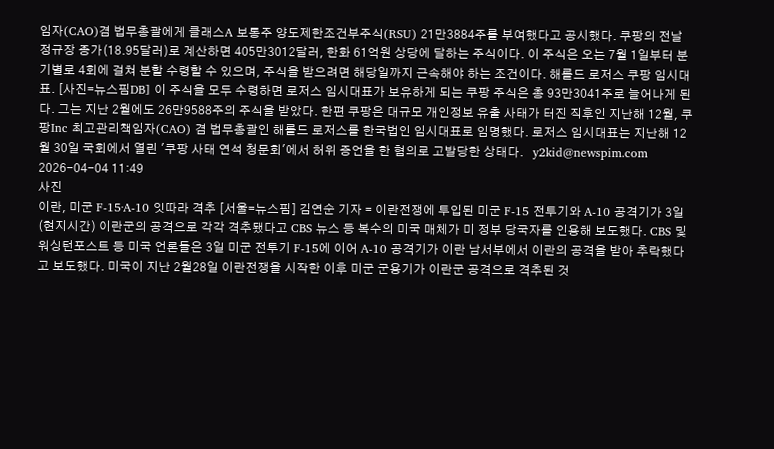임자(CAO)겸 법무총괄에게 클래스A 보통주 양도제한조건부주식(RSU) 21만3884주를 부여했다고 공시했다. 쿠팡의 전날 정규장 종가(18.95달러)로 계산하면 405만3012달러, 한화 61억원 상당에 달하는 주식이다. 이 주식은 오는 7월 1일부터 분기별로 4회에 걸쳐 분할 수령할 수 있으며, 주식을 받으려면 해당일까지 근속해야 하는 조건이다. 해롤드 로저스 쿠팡 임시대표. [사진=뉴스핌DB] 이 주식을 모두 수령하면 로저스 임시대표가 보유하게 되는 쿠팡 주식은 총 93만3041주로 늘어나게 된다. 그는 지난 2월에도 26만9588주의 주식을 받았다. 한편 쿠팡은 대규모 개인정보 유출 사태가 터진 직후인 지난해 12월, 쿠팡Inc 최고관리책임자(CAO) 겸 법무총괄인 해롤드 로저스를 한국법인 임시대표로 임명했다. 로저스 임시대표는 지난해 12월 30일 국회에서 열린 '쿠팡 사태 연석 청문회'에서 허위 증언을 한 혐의로 고발당한 상태다.   y2kid@newspim.com 2026-04-04 11:49
사진
이란, 미군 F-15·A-10 잇따라 격추 [서울=뉴스핌] 김연순 기자 = 이란전쟁에 투입된 미군 F-15 전투기와 A-10 공격기가 3일(현지시간) 이란군의 공격으로 각각 격추됐다고 CBS 뉴스 등 복수의 미국 매체가 미 정부 당국자를 인용해 보도했다. CBS 및 워싱턴포스트 등 미국 언론들은 3일 미군 전투기 F-15에 이어 A-10 공격기가 이란 남서부에서 이란의 공격을 받아 추락했다고 보도했다. 미국이 지난 2월28일 이란전쟁을 시작한 이후 미군 군용기가 이란군 공격으로 격추된 것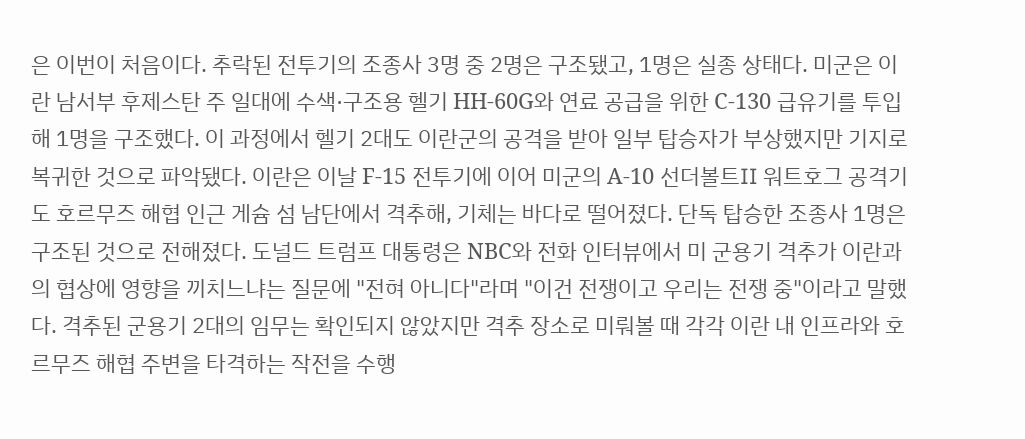은 이번이 처음이다. 추락된 전투기의 조종사 3명 중 2명은 구조됐고, 1명은 실종 상태다. 미군은 이란 남서부 후제스탄 주 일대에 수색·구조용 헬기 HH-60G와 연료 공급을 위한 C-130 급유기를 투입해 1명을 구조했다. 이 과정에서 헬기 2대도 이란군의 공격을 받아 일부 탑승자가 부상했지만 기지로 복귀한 것으로 파악됐다. 이란은 이날 F-15 전투기에 이어 미군의 A-10 선더볼트Ⅱ 워트호그 공격기도 호르무즈 해협 인근 게슘 섬 남단에서 격추해, 기체는 바다로 떨어졌다. 단독 탑승한 조종사 1명은 구조된 것으로 전해졌다. 도널드 트럼프 대통령은 NBC와 전화 인터뷰에서 미 군용기 격추가 이란과의 협상에 영향을 끼치느냐는 질문에 "전혀 아니다"라며 "이건 전쟁이고 우리는 전쟁 중"이라고 말했다. 격추된 군용기 2대의 임무는 확인되지 않았지만 격추 장소로 미뤄볼 때 각각 이란 내 인프라와 호르무즈 해협 주변을 타격하는 작전을 수행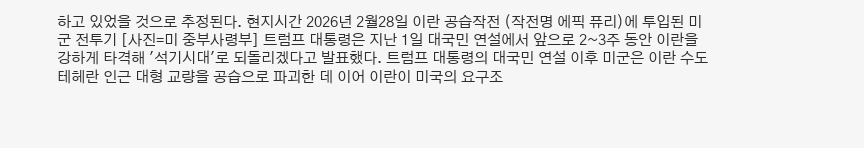하고 있었을 것으로 추정된다. 현지시간 2026년 2월28일 이란 공습작전 (작전명 에픽 퓨리)에 투입된 미군 전투기 [사진=미 중부사령부] 트럼프 대통령은 지난 1일 대국민 연설에서 앞으로 2~3주 동안 이란을 강하게 타격해 '석기시대'로 되돌리겠다고 발표했다. 트럼프 대통령의 대국민 연설 이후 미군은 이란 수도 테헤란 인근 대형 교량을 공습으로 파괴한 데 이어 이란이 미국의 요구조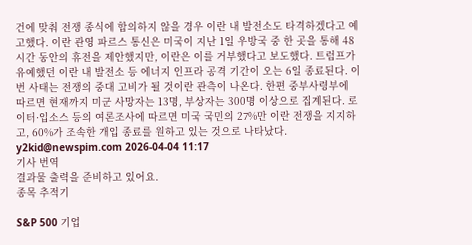건에 맞춰 전쟁 종식에 합의하지 않을 경우 이란 내 발전소도 타격하겠다고 예고했다. 이란 관영 파르스 통신은 미국이 지난 1일 우방국 중 한 곳을 통해 48시간 동안의 휴전을 제안했지만, 이란은 이를 거부했다고 보도했다. 트럼프가 유예했던 이란 내 발전소 등 에너지 인프라 공격 기간이 오는 6일 종료된다. 이번 사태는 전쟁의 중대 고비가 될 것이란 관측이 나온다. 한편 중부사령부에 따르면 현재까지 미군 사망자는 13명, 부상자는 300명 이상으로 집계된다. 로이터·입소스 등의 여론조사에 따르면 미국 국민의 27%만 이란 전쟁을 지지하고, 60%가 조속한 개입 종료를 원하고 있는 것으로 나타났다.   y2kid@newspim.com 2026-04-04 11:17
기사 번역
결과물 출력을 준비하고 있어요.
종목 추적기

S&P 500 기업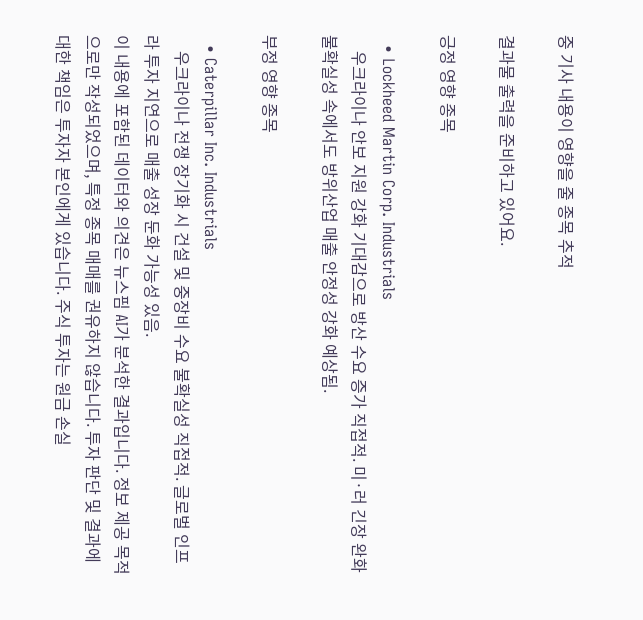중 기사 내용이 영향을 줄 종목 추적

결과물 출력을 준비하고 있어요.

긍정 영향 종목

  • Lockheed Martin Corp. Industrials
    우크라이나 안보 지원 강화 기대감으로 방산 수요 증가 직접적. 미·러 긴장 완화 불확실성 속에서도 방위산업 매출 안정성 강화 예상됨.

부정 영향 종목

  • Caterpillar Inc. Industrials
    우크라이나 전쟁 장기화 시 건설 및 중장비 수요 불확실성 직접적. 글로벌 인프라 투자 지연으로 매출 성장 둔화 가능성 있음.
이 내용에 포함된 데이터와 의견은 뉴스핌 AI가 분석한 결과입니다. 정보 제공 목적으로만 작성되었으며, 특정 종목 매매를 권유하지 않습니다. 투자 판단 및 결과에 대한 책임은 투자자 본인에게 있습니다. 주식 투자는 원금 손실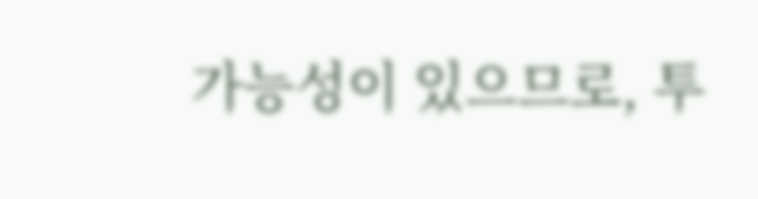가능성이 있으므로, 투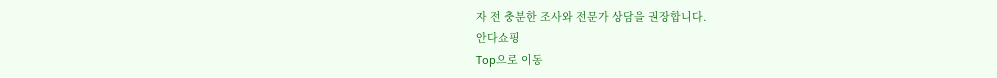자 전 충분한 조사와 전문가 상담을 권장합니다.
안다쇼핑
Top으로 이동